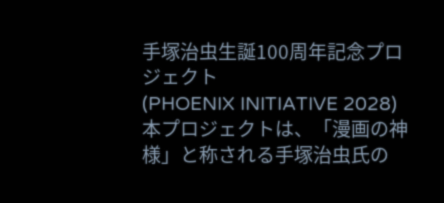手塚治虫生誕100周年記念プロジェクト
(PHOENIX INITIATIVE 2028)
本プロジェクトは、「漫画の神様」と称される手塚治虫氏の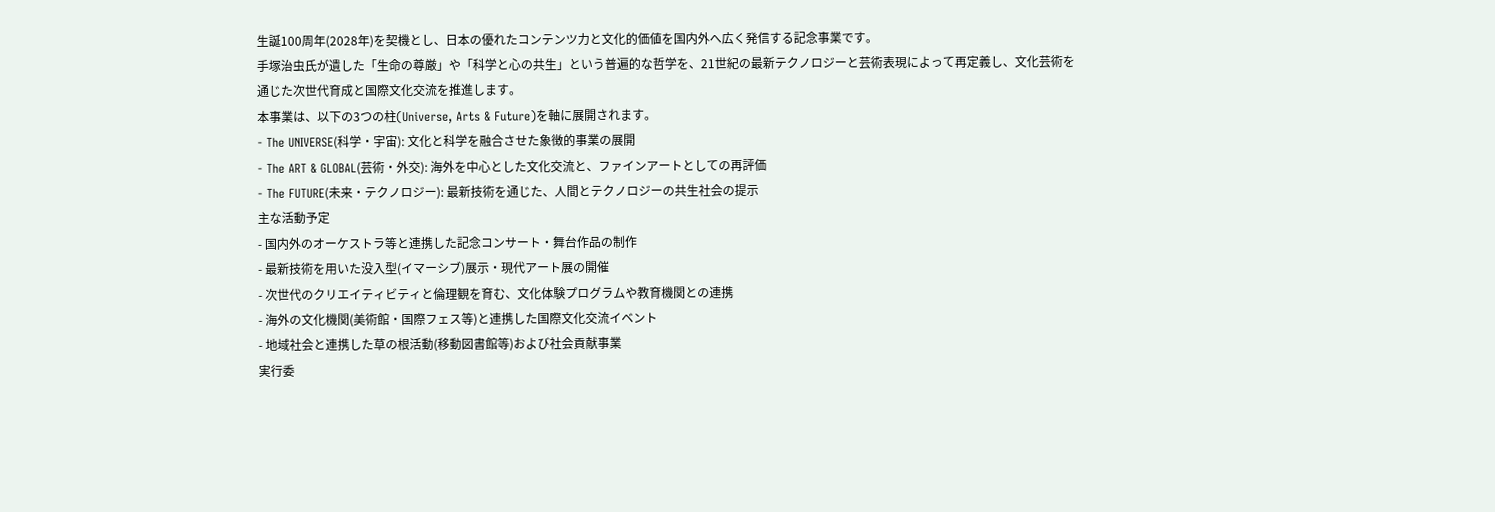生誕100周年(2028年)を契機とし、日本の優れたコンテンツ力と文化的価値を国内外へ広く発信する記念事業です。
手塚治虫氏が遺した「生命の尊厳」や「科学と心の共生」という普遍的な哲学を、21世紀の最新テクノロジーと芸術表現によって再定義し、文化芸術を通じた次世代育成と国際文化交流を推進します。
本事業は、以下の3つの柱(Universe, Arts & Future)を軸に展開されます。
- The UNIVERSE(科学・宇宙): 文化と科学を融合させた象徴的事業の展開
- The ART & GLOBAL(芸術・外交): 海外を中心とした文化交流と、ファインアートとしての再評価
- The FUTURE(未来・テクノロジー): 最新技術を通じた、人間とテクノロジーの共生社会の提示
主な活動予定
- 国内外のオーケストラ等と連携した記念コンサート・舞台作品の制作
- 最新技術を用いた没入型(イマーシブ)展示・現代アート展の開催
- 次世代のクリエイティビティと倫理観を育む、文化体験プログラムや教育機関との連携
- 海外の文化機関(美術館・国際フェス等)と連携した国際文化交流イベント
- 地域社会と連携した草の根活動(移動図書館等)および社会貢献事業
実行委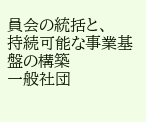員会の統括と、
持続可能な事業基盤の構築
一般社団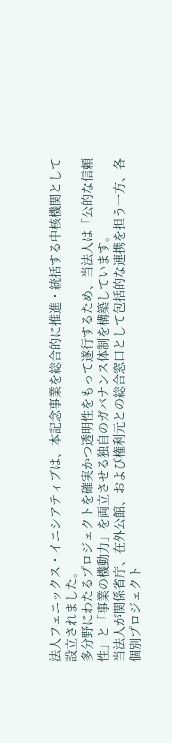法人フェニックス・イニシアティブは、本記念事業を総合的に推進・統括する中核機関として設立されました。
多分野にわたるプロジェクトを確実かつ透明性をもって遂行するため、当法人は「公的な信頼性」と「事業の機動力」を両立させる独自のガバナンス体制を構築しています。
当法人が関係省庁、在外公館、および権利元との総合窓口として包括的な連携を担う一方、各個別プロジェクト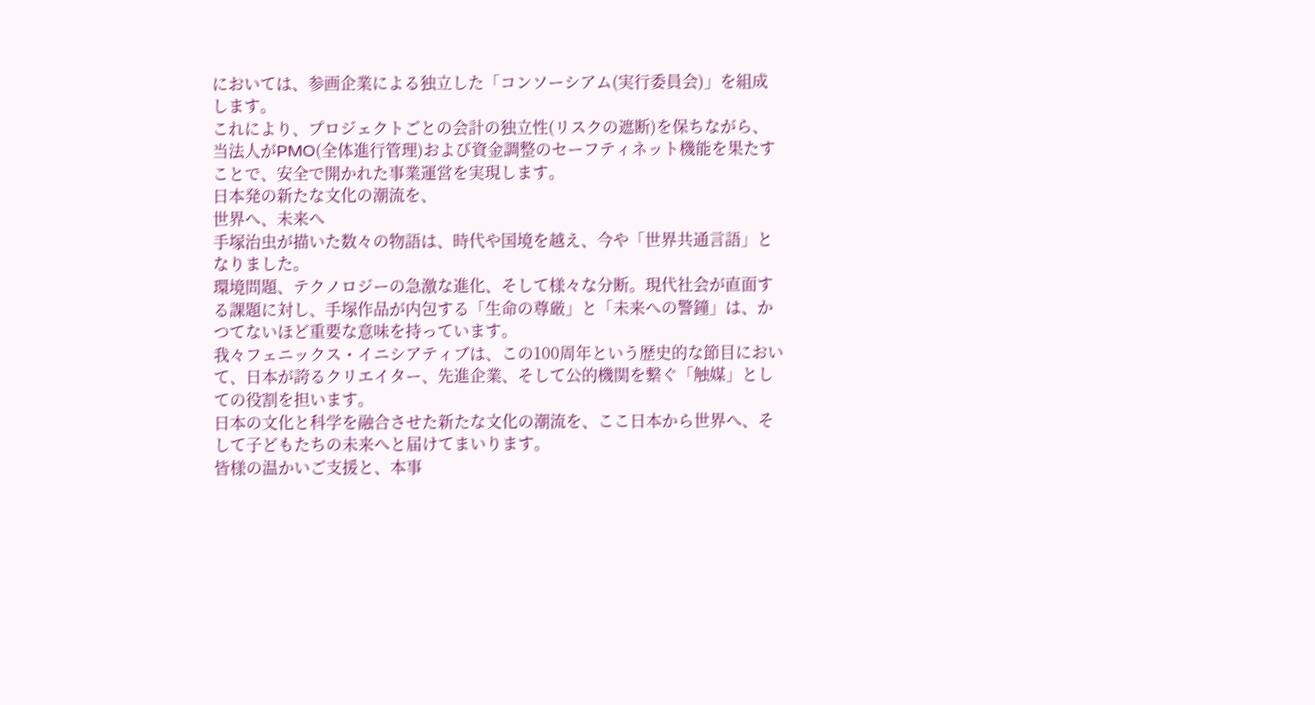においては、参画企業による独立した「コンソーシアム(実行委員会)」を組成します。
これにより、プロジェクトごとの会計の独立性(リスクの遮断)を保ちながら、当法人がPMO(全体進行管理)および資金調整のセーフティネット機能を果たすことで、安全で開かれた事業運営を実現します。
日本発の新たな文化の潮流を、
世界へ、未来へ
手塚治虫が描いた数々の物語は、時代や国境を越え、今や「世界共通言語」となりました。
環境問題、テクノロジーの急激な進化、そして様々な分断。現代社会が直面する課題に対し、手塚作品が内包する「生命の尊厳」と「未来への警鐘」は、かつてないほど重要な意味を持っています。
我々フェニックス・イニシアティブは、この100周年という歴史的な節目において、日本が誇るクリエイター、先進企業、そして公的機関を繋ぐ「触媒」としての役割を担います。
日本の文化と科学を融合させた新たな文化の潮流を、ここ日本から世界へ、そして子どもたちの未来へと届けてまいります。
皆様の温かいご支援と、本事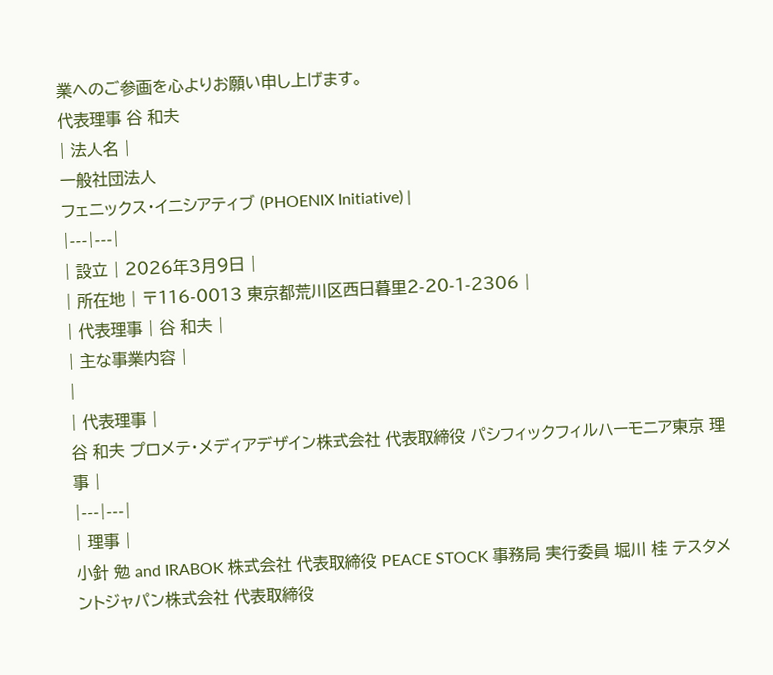業へのご参画を心よりお願い申し上げます。
代表理事 谷 和夫
| 法人名 |
一般社団法人
フェニックス・イニシアティブ (PHOENIX Initiative) |
|---|---|
| 設立 | 2026年3月9日 |
| 所在地 | 〒116-0013 東京都荒川区西日暮里2-20-1-2306 |
| 代表理事 | 谷 和夫 |
| 主な事業内容 |
|
| 代表理事 |
谷 和夫 プロメテ・メディアデザイン株式会社 代表取締役 パシフィックフィルハーモニア東京 理事 |
|---|---|
| 理事 |
小針 勉 and IRABOK 株式会社 代表取締役 PEACE STOCK 事務局 実行委員 堀川 桂 テスタメントジャパン株式会社 代表取締役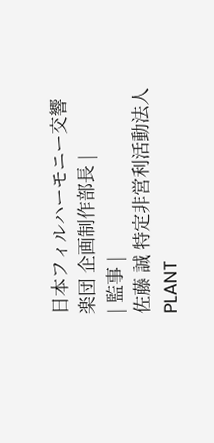日本フィルハーモニー交響楽団 企画制作部長 |
| 監事 |
佐藤 誠 特定非営利活動法人 PLANT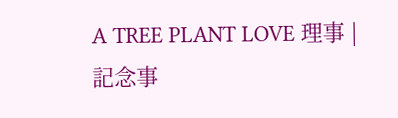A TREE PLANT LOVE 理事 |
記念事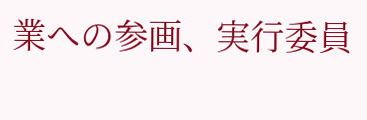業への参画、実行委員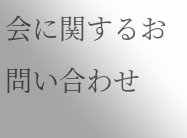会に関するお問い合わせ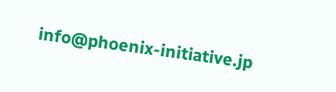info@phoenix-initiative.jp